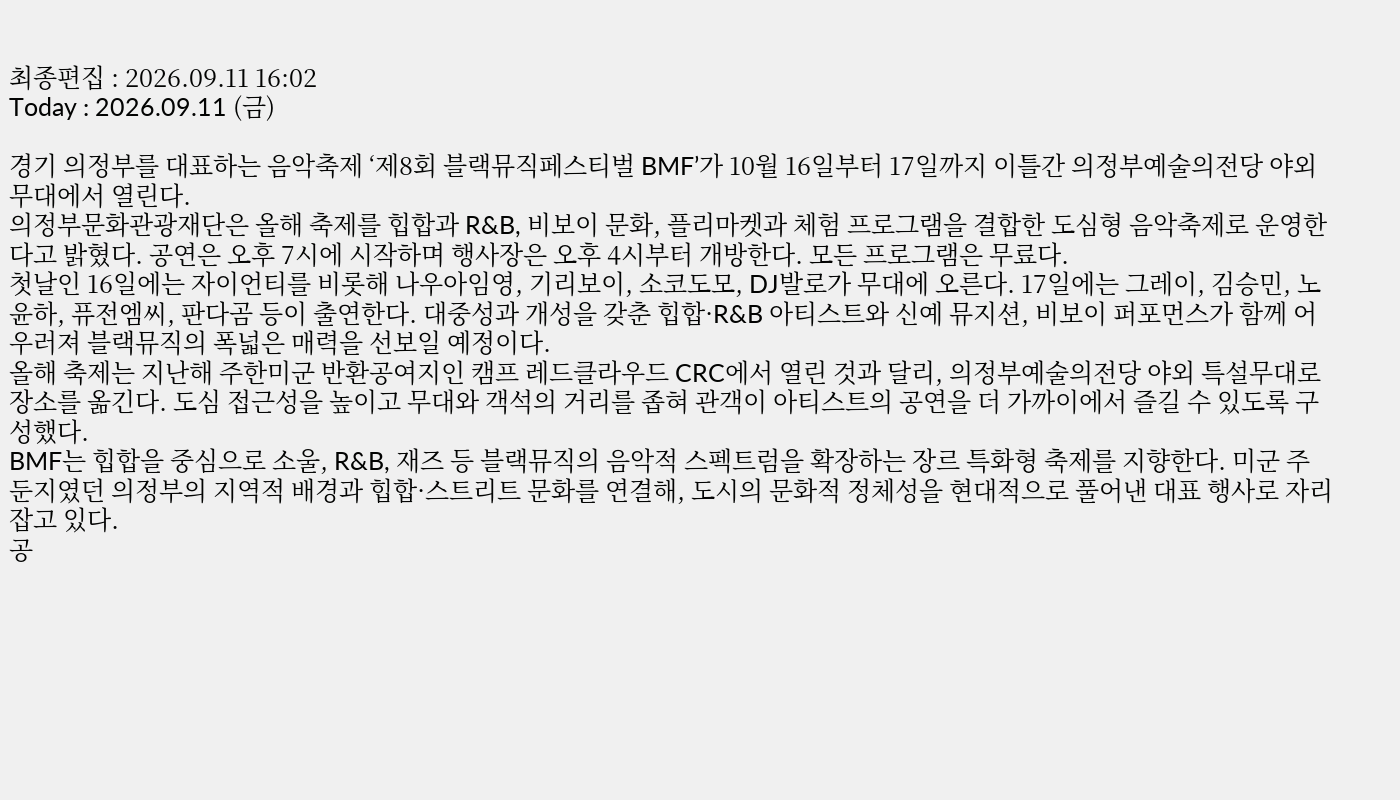최종편집 : 2026.09.11 16:02
Today : 2026.09.11 (금)

경기 의정부를 대표하는 음악축제 ‘제8회 블랙뮤직페스티벌 BMF’가 10월 16일부터 17일까지 이틀간 의정부예술의전당 야외무대에서 열린다.
의정부문화관광재단은 올해 축제를 힙합과 R&B, 비보이 문화, 플리마켓과 체험 프로그램을 결합한 도심형 음악축제로 운영한다고 밝혔다. 공연은 오후 7시에 시작하며 행사장은 오후 4시부터 개방한다. 모든 프로그램은 무료다.
첫날인 16일에는 자이언티를 비롯해 나우아임영, 기리보이, 소코도모, DJ발로가 무대에 오른다. 17일에는 그레이, 김승민, 노윤하, 퓨전엠씨, 판다곰 등이 출연한다. 대중성과 개성을 갖춘 힙합·R&B 아티스트와 신예 뮤지션, 비보이 퍼포먼스가 함께 어우러져 블랙뮤직의 폭넓은 매력을 선보일 예정이다.
올해 축제는 지난해 주한미군 반환공여지인 캠프 레드클라우드 CRC에서 열린 것과 달리, 의정부예술의전당 야외 특설무대로 장소를 옮긴다. 도심 접근성을 높이고 무대와 객석의 거리를 좁혀 관객이 아티스트의 공연을 더 가까이에서 즐길 수 있도록 구성했다.
BMF는 힙합을 중심으로 소울, R&B, 재즈 등 블랙뮤직의 음악적 스펙트럼을 확장하는 장르 특화형 축제를 지향한다. 미군 주둔지였던 의정부의 지역적 배경과 힙합·스트리트 문화를 연결해, 도시의 문화적 정체성을 현대적으로 풀어낸 대표 행사로 자리 잡고 있다.
공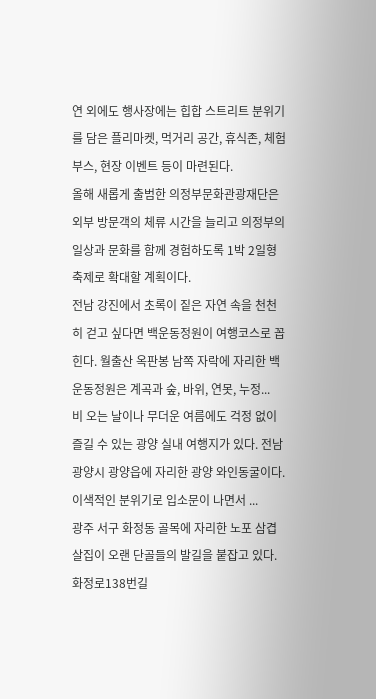연 외에도 행사장에는 힙합 스트리트 분위기를 담은 플리마켓, 먹거리 공간, 휴식존, 체험 부스, 현장 이벤트 등이 마련된다.
올해 새롭게 출범한 의정부문화관광재단은 외부 방문객의 체류 시간을 늘리고 의정부의 일상과 문화를 함께 경험하도록 1박 2일형 축제로 확대할 계획이다.
전남 강진에서 초록이 짙은 자연 속을 천천히 걷고 싶다면 백운동정원이 여행코스로 꼽힌다. 월출산 옥판봉 남쪽 자락에 자리한 백운동정원은 계곡과 숲, 바위, 연못, 누정...
비 오는 날이나 무더운 여름에도 걱정 없이 즐길 수 있는 광양 실내 여행지가 있다. 전남 광양시 광양읍에 자리한 광양 와인동굴이다. 이색적인 분위기로 입소문이 나면서 ...
광주 서구 화정동 골목에 자리한 노포 삼겹살집이 오랜 단골들의 발길을 붙잡고 있다. 화정로138번길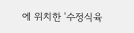에 위치한 '수정식육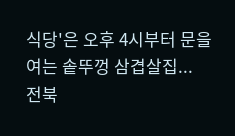식당'은 오후 4시부터 문을 여는 솥뚜껑 삼겹살집...
전북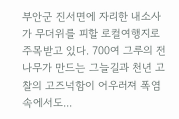부안군 진서면에 자리한 내소사가 무더위를 피할 로컬여행지로 주목받고 있다. 700여 그루의 전나무가 만드는 그늘길과 천년 고찰의 고즈넉함이 어우러져 폭염 속에서도...